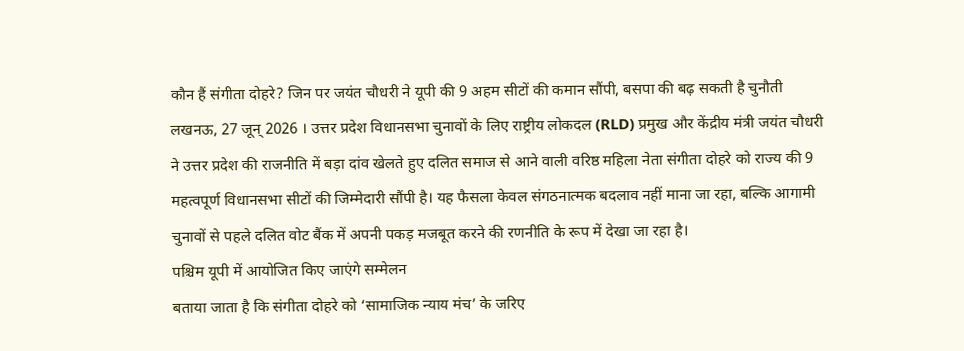कौन हैं संगीता दोहरे? जिन पर जयंत चौधरी ने यूपी की 9 अहम सीटों की कमान सौंपी, बसपा की बढ़ सकती है चुनौती
लखनऊ, 27 जून् 2026 । उत्तर प्रदेश विधानसभा चुनावों के लिए राष्ट्रीय लोकदल (RLD) प्रमुख और केंद्रीय मंत्री जयंत चौधरी ने उत्तर प्रदेश की राजनीति में बड़ा दांव खेलते हुए दलित समाज से आने वाली वरिष्ठ महिला नेता संगीता दोहरे को राज्य की 9 महत्वपूर्ण विधानसभा सीटों की जिम्मेदारी सौंपी है। यह फैसला केवल संगठनात्मक बदलाव नहीं माना जा रहा, बल्कि आगामी चुनावों से पहले दलित वोट बैंक में अपनी पकड़ मजबूत करने की रणनीति के रूप में देखा जा रहा है।
पश्चिम यूपी में आयोजित किए जाएंगे सम्मेलन
बताया जाता है कि संगीता दोहरे को ‘सामाजिक न्याय मंच’ के जरिए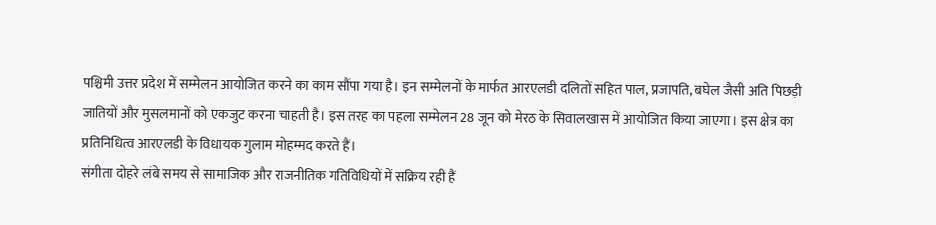पश्चिमी उत्तर प्रदेश में सम्मेलन आयोजित करने का काम सौंपा गया है। इन सम्मेलनों के मार्फत आरएलडी दलितों सहित पाल, प्रजापति, बघेल जैसी अति पिछड़ी जातियों और मुसलमानों को एकजुट करना चाहती है। इस तरह का पहला सम्मेलन 28 जून को मेरठ के सिवालखास में आयोजित किया जाएगा। इस क्षेत्र का प्रतिनिधित्व आरएलडी के विधायक गुलाम मोहम्मद करते हैं।
संगीता दोहरे लंबे समय से सामाजिक और राजनीतिक गतिविधियों में सक्रिय रही हैं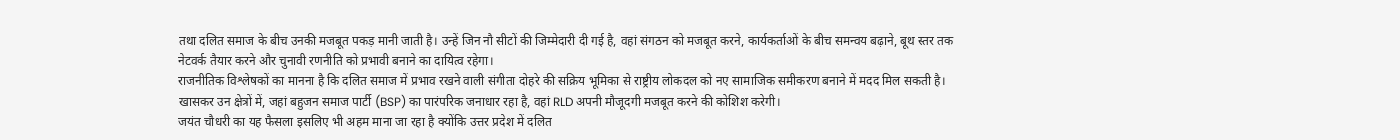तथा दलित समाज के बीच उनकी मजबूत पकड़ मानी जाती है। उन्हें जिन नौ सीटों की जिम्मेदारी दी गई है, वहां संगठन को मजबूत करने, कार्यकर्ताओं के बीच समन्वय बढ़ाने, बूथ स्तर तक नेटवर्क तैयार करने और चुनावी रणनीति को प्रभावी बनाने का दायित्व रहेगा।
राजनीतिक विश्लेषकों का मानना है कि दलित समाज में प्रभाव रखने वाली संगीता दोहरे की सक्रिय भूमिका से राष्ट्रीय लोकदल को नए सामाजिक समीकरण बनाने में मदद मिल सकती है। खासकर उन क्षेत्रों में, जहां बहुजन समाज पार्टी (BSP) का पारंपरिक जनाधार रहा है, वहां RLD अपनी मौजूदगी मजबूत करने की कोशिश करेगी।
जयंत चौधरी का यह फैसला इसलिए भी अहम माना जा रहा है क्योंकि उत्तर प्रदेश में दलित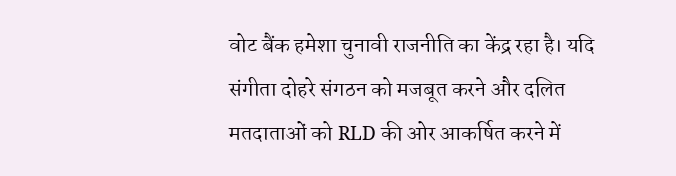वोट बैंक हमेशा चुनावी राजनीति का केंद्र रहा है। यदि संगीता दोहरे संगठन को मजबूत करने और दलित मतदाताओं को RLD की ओर आकर्षित करने में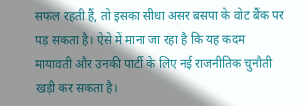सफल रहती हैं, तो इसका सीधा असर बसपा के वोट बैंक पर पड़ सकता है। ऐसे में माना जा रहा है कि यह कदम मायावती और उनकी पार्टी के लिए नई राजनीतिक चुनौती खड़ी कर सकता है।